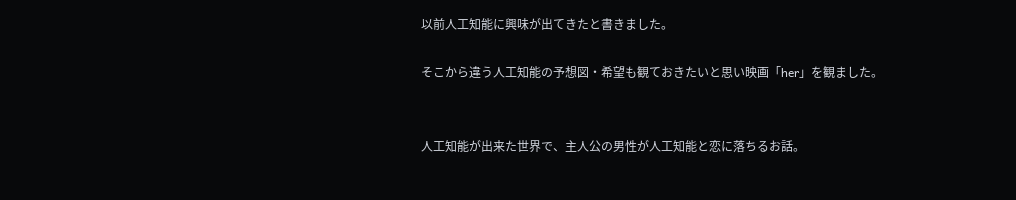以前人工知能に興味が出てきたと書きました。

そこから違う人工知能の予想図・希望も観ておきたいと思い映画「her」を観ました。


人工知能が出来た世界で、主人公の男性が人工知能と恋に落ちるお話。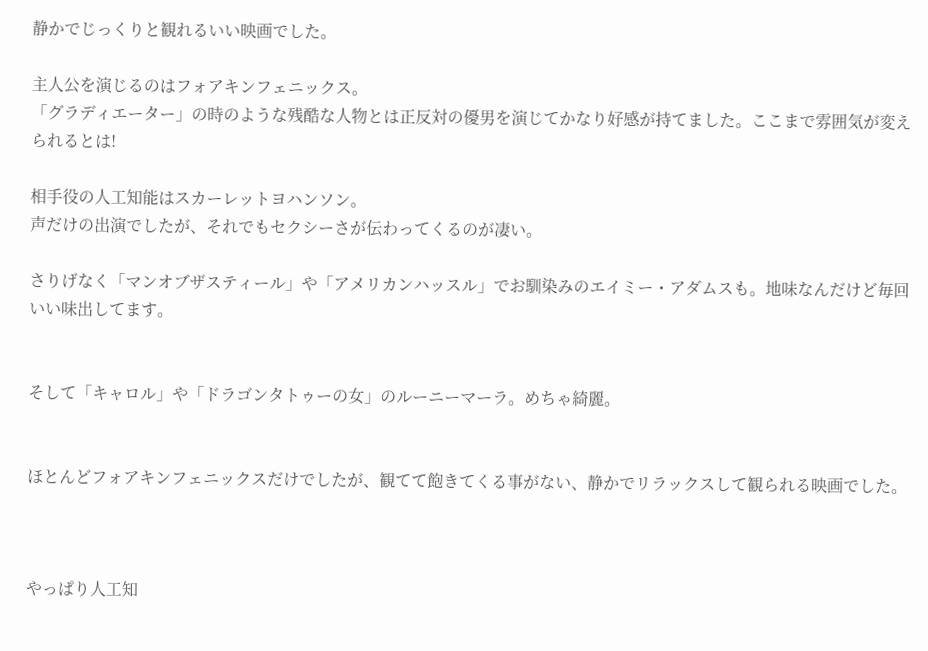静かでじっくりと観れるいい映画でした。

主人公を演じるのはフォアキンフェニックス。
「グラディエーター」の時のような残酷な人物とは正反対の優男を演じてかなり好感が持てました。ここまで雰囲気が変えられるとは!

相手役の人工知能はスカーレットヨハンソン。
声だけの出演でしたが、それでもセクシーさが伝わってくるのが凄い。

さりげなく「マンオブザスティール」や「アメリカンハッスル」でお馴染みのエイミー・アダムスも。地味なんだけど毎回いい味出してます。


そして「キャロル」や「ドラゴンタトゥーの女」のルーニーマーラ。めちゃ綺麗。


ほとんどフォアキンフェニックスだけでしたが、観てて飽きてくる事がない、静かでリラックスして観られる映画でした。



やっぱり人工知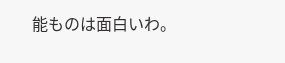能ものは面白いわ。